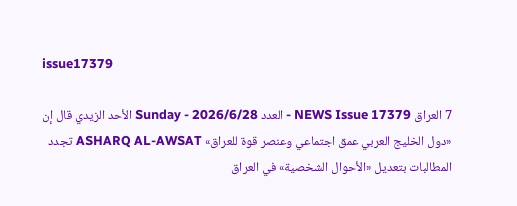issue17379

7 العراق NEWS Issue 17379 - العدد Sunday - 2026/6/28 الأحد الزيدي قال إن «دول الخليج العربي عمق اجتماعي وعنصر قوة للعراق» ASHARQ AL-AWSAT تجدد المطالبات بتعديل «الأحوال الشخصية» في العراق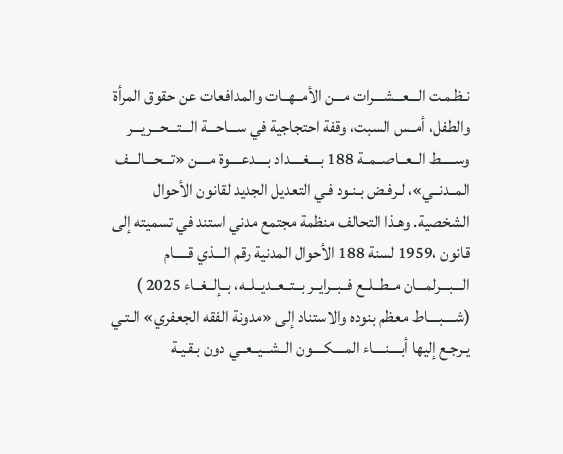نـظـمـت الـــعـــشـــرات مـــن الأمــهــات والمدافعات عن حقوق المرأة والطفل، أمــس السبت، وقفة احتجاجية في ســـاحـــة الـــتـــحـــريـــر وســـــط الــعــاصــمــة 188 بــــغــــداد بــــدعــــوة مــــن «تـــحـــالـــف المــدنــي»، لـرفـض بـنـود فـي التعديل الجديد لقانون الأحوال الشخصية. وهـذا التحالف منظمة مجتمع مدني استند في تسميته إلى قانون ،1959 لسنة 188 الأحوال المدنية رقم الـــذي قـــــام الـــبـــرلمـــان مــطــلــع فــبــرايــر بــتــعــديــلــه، بــإلــغــاء 2025 ) (شــــبــــاط معظم بنوده والاستناد إلى «مدونة الفقه الجعفري» الـتـي يـرجـع إليها أبــــنــــاء المــــكــــون الــشــيــعــي دون بـقـيـة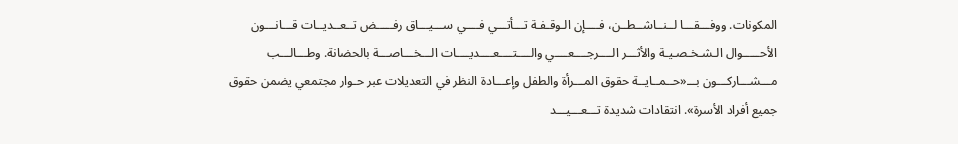المكونات. ووفـــقـــا لــنــاشــطــن، فــــإن الـوقـفـة تـــأتـــي فــــي ســـيـــاق رفـــــض تــعــديــات قـــانـــون الأحـــــوال الـشـخـصـيـة والأثـــر الــــرجــــعــــي والــــتــــعــــديــــات الـــخـــاصـــة بالحضانة. وطـــالـــب مـــشـــاركـــون بـــ«حــمــايــة حقوق المـــرأة والطفل وإعـــادة النظر في التعديلات عبر حـوار مجتمعي يضمن حقوق جميع أفراد الأسرة». انتقادات شديدة تـــعـــيـــد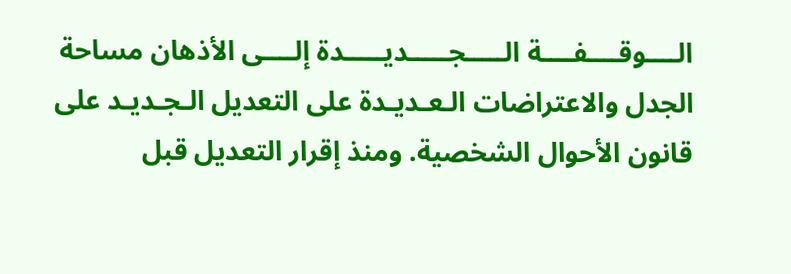الــــوقــــفــــة الـــــجـــــديـــــدة إلــــى الأذهان مساحة الجدل والاعتراضات الـعـديـدة على التعديل الـجـديـد على قانون الأحوال الشخصية. ومنذ إقرار التعديل قبل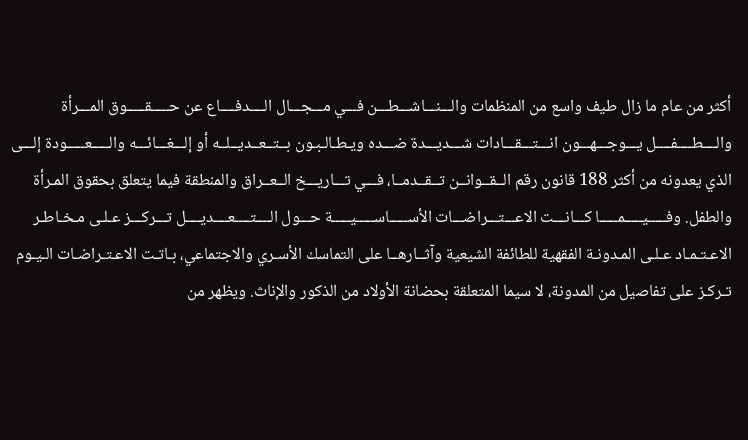أكثر من عام ما زال طيف واسع من المنظمات والـــنـــاشـــطـــن فـــي مـــجـــال الــــدفــــاع عن حـــــقـــــوق المـــرأة والــــطــــفــــل يـــوجـــهـــون انـــتـــقـــادات شـــديـــدة ضـــده ويـطـالـبـون بــتــعــديــلــه أو إلـــغـــائـــه والـــــعـــــودة إلـــى الذي يعدونه من أكثر 188 قانون رقم الــقــوانــن تــقــدمــا، فـــي تـــاريـــخ الــعــراق والمنطقة فيما يتعلق بحقوق المـرأة والطفل. وفـــــيـــــمـــــا كـــانـــت الاعـــتـــراضـــات الأســـــاســـــيـــــة حـــول الــــتــــعــــديــــل تـــركـــز عـلـى مـخـاطـر الاعـتـمـاد عـلـى المـدونـة الفقهية للطائفة الشيعية وآثــارهــا على التماسك الأسـري والاجتماعي، بـاتـت الاعـتـراضـات الـيـوم تـركـز على تفاصيل من المدونة، لا سيما المتعلقة بحضانة الأولاد من الذكور والإناث. ويظهر من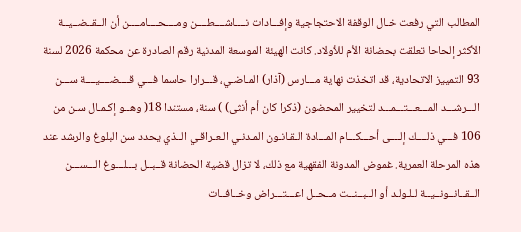المطالب التي رفعت خـال الوقفة الاحتجاجية وإفـــادات نــــاشــــطــــن ومــــحــــامــــن أن الــقــضــيــة الأكثر إلحاحا تعلقت بحضانة الأم للأولاد. كانت الهيئة الموسعة المدنية رقم الصادرة عن محكمة 2026 لسنة 93 التمييز الاتحادية، قد اتخذت نهاية مـــارس (آذار) المـاضـي، قـــرارا حاسما فـــي قــــضــــيــــة ســـن الـــرشـــد المـــعـــتـــمـــد لتخيير المحضون (ذكرا كان أم أنثى) ) سنة، مستندا 18( وهــو إكـمـال سـن من 106 فـــي ذلــــك إلــــى أحـــكـــام المـــادة الـقـانـون المـدنـي الـعـراقـي الــذي يحدد سن البلوغ والرشد عند هذه المرحلة العمرية. غموض المدونة الفقهية مع ذلك، لا تزال قضية الحضانة قــبــل بـــلـــوغ الـــســـن الــقــانــونــيــة لـلـولـد أو الــبــنــت مــحــل اعـــتـــراض وخــافــات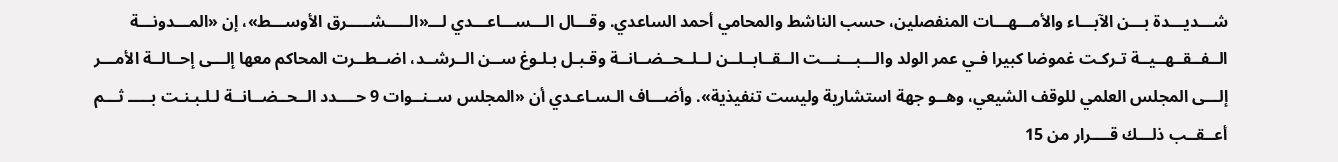شـــديـــدة بـــن الآبـــاء والأمـــهـــات المنفصلين، حسب الناشط والمحامي أحمد الساعدي. وقـــال الـــســـاعـــدي لـــ«الـــــشـــــرق الأوســـط»، إن «المـــدونـــة الــفــقــهــيــة تـركـت غموضا كبيرا فـي عمر الولد والـــبـــنـــت الــقــابــلــن لــلــحــضــانــة وقـبـل بـلـوغ ســن الــرشــد، اضــطــرت المحاكم معها إلـــى إحــالــة الأمـــر إلـــى المجلس العلمي للوقف الشيعي، وهــو جهة استشارية وليست تنفيذية». وأضـــاف الـسـاعـدي أن «المجلس ســنــوات 9 حــــدد الــحــضــانــة لـلـبـنـت بـــــ ثـــم أعــقــب ذلـــك قــــرار من 15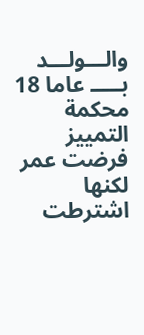والـــولـــد بـــــ عاما 18 محكمة التمييز فرضت عمر لكنها اشترطت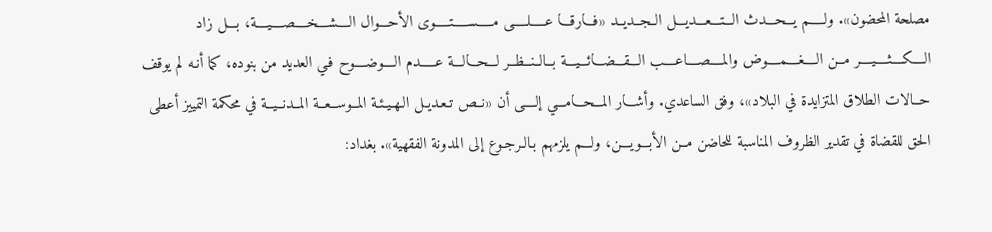مصلحة المحضون». ولـــــم يـــحـــدث الـــتـــعـــديـــل الــجــديــد «فـــارقـــا عـــــلـــــى مـــــســـــتـــــوى الأحـــوال الــــشــــخــــصــــيــــة، بـــل زاد الــــكــــثــــيــــر مــن الــــغــــمــــوض والمــــصــــاعــــب الـــقـــضـــائـــيـــة بــالــنــظــر لـــحـــالـــة عـــــدم الــــوضــــوح فـي العديد من بنوده، كما أنـه لم يوقف حــالات الطلاق المتزايدة في البلاد»، وفق الساعدي. وأشـــار المـــحـــامـــي إلــــى أن «نــص تـعـديـل الـهـيـئـة المــوســعــة المــدنــيــة في محكمة التمييز أعطى الحق للقضاة في تقدير الظروف المناسبة للحاضن مــن الأبـــويـــن، ولـــم يلزمهم بـالـرجـوع إلى المدونة الفقهية». بغداد: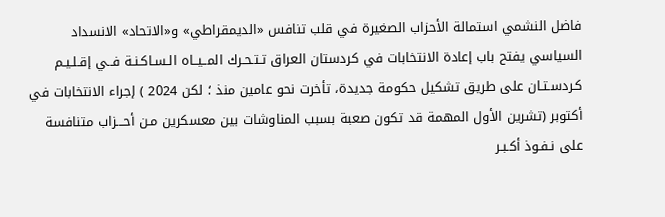فاضل النشمي استمالة الأحزاب الصغيرة في قلب تنافس «الديمقراطي» و«الاتحاد» الانسداد السياسي يفتح باب إعادة الانتخابات في كردستان العراق تـتـحـرك المــيــاه الـسـاكـنـة فــي إقـلـيـم كـردسـتـان على طريق تشكيل حكومة جديدة، تأخرت نحو عامين منذ ؛ لكن 2024 ) إجراء الانتخابات في أكتوبر (تشرين الأول المهمة قد تكون صعبة بسبب المناوشات بين معسكرين مـن أحـــزاب متنافسة على نـفـوذ أكـبـر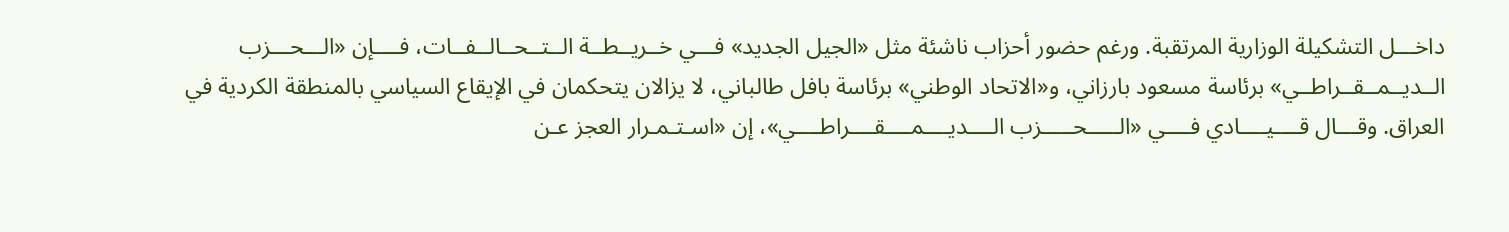داخـــل التشكيلة الوزارية المرتقبة. ورغم حضور أحزاب ناشئة مثل «الجيل الجديد» فـــي خــريــطــة الــتــحــالــفــات، فــــإن «الـــحـــزب الــديــمــقــراطــي» برئاسة مسعود بارزاني، و«الاتحاد الوطني» برئاسة بافل طالباني، لا يزالان يتحكمان في الإيقاع السياسي بالمنطقة الكردية في العراق. وقـــال قــــيــــادي فــــي «الـــــحـــــزب الــــديــــمــــقــــراطــــي»، إن «اسـتـمـرار العجز عـن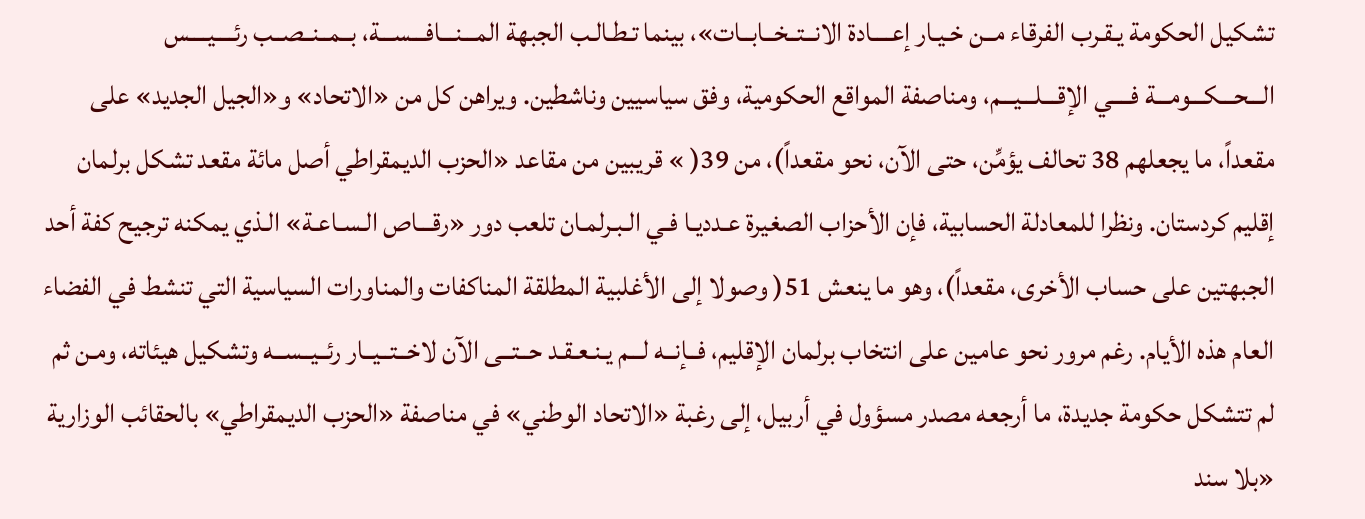تشكيل الحكومة يـقـرب الفرقاء مــن خـيـار إعــــادة الانــتــخــابــات»، بينما تـطـالـب الجبهة المـــنـــافـــســـة، بــمــنــصــب رئــــيــــس الـــحـــكـــومـــة فــــي الإقـــلـــيـــم، ومناصفة المواقع الحكومية، وفق سياسيين وناشطين. ويراهن كل من «الاتحاد» و«الجيل الجديد» على مقعداً، ما يجعلهم 38 تحالف يؤمِّن، حتى الآن، نحو مقعداً)، من 39( » قريبين من مقاعد «الحزب الديمقراطي أصل مائة مقعد تشكل برلمان إقليم كردستان. ونظرا للمعادلة الحسابية، فإن الأحزاب الصغيرة عـدديـا فـي الـبـرلمـان تلعب دور «رقـــاص الـسـاعـة» الـذي يمكنه ترجيح كفة أحد الجبهتين على حساب الأخرى، مقعداً)، وهو ما ينعش 51( وصولا إلى الأغلبية المطلقة المناكفات والمناورات السياسية التي تنشط في الفضاء العام هذه الأيام. رغم مرور نحو عامين على انتخاب برلمان الإقليم، فــإنــه لـــم يـنـعـقـد حــتــى الآن لاخــتــيــار رئــيــســه وتشكيل هيئاته، ومـن ثم لم تتشكل حكومة جديدة، ما أرجعه مصدر مسؤول في أربيل، إلى رغبة «الاتحاد الوطني» في مناصفة «الحزب الديمقراطي» بالحقائب الوزارية «بلا سند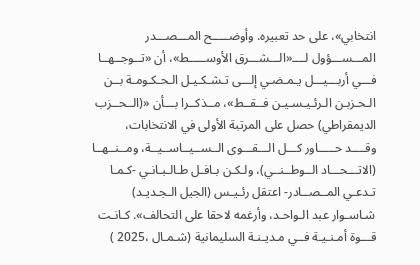انتخابي»، على حد تعبيره. وأوضـــــح المـــصـــدر المـــســـؤول لــــ«الـــشـــرق الأوســـــط»، أن «تــوجــهــا فـــي أربـــيـــل يـمـضـي إلـــى تـشـكـيـل الـحـكـومـة بــن الـحـزبـن الـرئـيـسـيـن فــقــط»، مــذكــرا بـــأن «(الــحــزب الديمقراطي) حصل على المرتبة الأولى في الانتخابات، وقــــد حـــــاور كـــل الـــقـــوى الــســيــاســيــة، ومــنــهــا (الاتـــحـــاد الــوطــنــي)، ولـكـن بـافـل طـالـبـانـي -كـمـا تـدعـي المــصــادر- اعتقل رئـيـس (الجيل الـجـديـد) شـاسـوار عبد الـواحـد، وأرغمه لاحقا على التحالف». كـانـت قـــوة أمـنـيـة فــي مـديـنـة السليمانية (شـمـال ،2025 )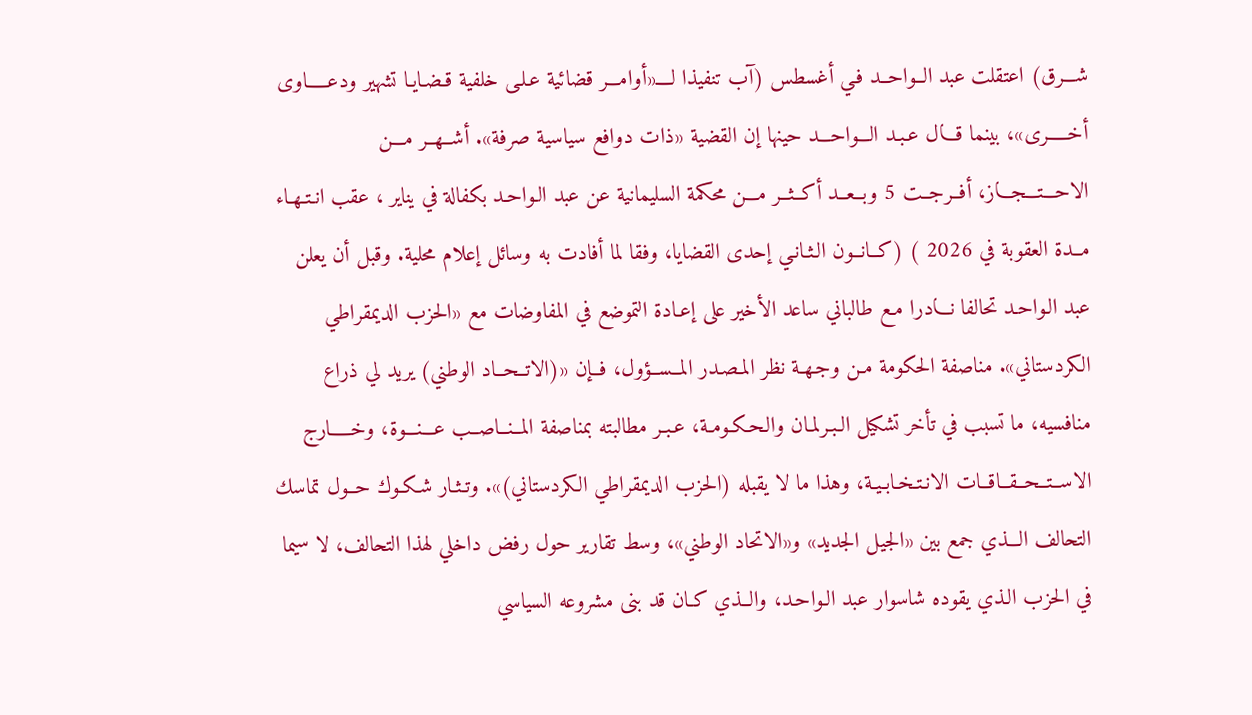شـــرق) اعتقلت عبد الــواحــد فـي أغسطس (آب تنفيذا لــــ«أوامـــر قضائية عـلـى خلفية قـضـايـا تشهير ودعـــــاوى أخـــــرى»، بينما قـــال عـبـد الـــواحـــد حينها إن القضية «ذات دوافع سياسية صرفة». أشــهــر مـــن الاحـــتـــجـــاز، أفــرجــت 5 وبــعــد أكــثــر مـــن محكمة السليمانية عن عبد الـواحـد بكفالة في يناير ، عقب انـتـهـاء مــدة العقوبة في 2026 ) (كــانــون الـثـانـي إحدى القضايا، وفقا لما أفادت به وسائل إعلام محلية. وقبل أن يعلن عبد الـواحـد تحالفا نـــادرا مـع طالباني ساعد الأخير على إعـادة التموضع في المفاوضات مع «الحزب الديمقراطي الكردستاني». مناصفة الحكومة مـن وجـهـة نظر المـصـدر المــســؤول، فــإن «(الاتــحــاد الوطني) يريد لي ذراع منافسيه، ما تسبب في تأخر تشكيل الـبـرلمـان والـحـكـومـة، عـبـر مطالبته بمناصفة المــنــاصــب عـــنـــوة، وخـــــارج الاســتــحــقــاقــات الانـتـخـابـيـة، وهذا ما لا يقبله (الحزب الديمقراطي الكردستاني)». وتـثـار شـكـوك حــول تماسك التحالف الـــذي جمع بين «الجيل الجديد» و«الاتحاد الوطني»، وسط تقارير حول رفض داخلي لهذا التحالف، لا سيما في الحزب الـذي يقوده شاسوار عبد الـواحـد، والــذي كـان قد بنى مشروعه السياسي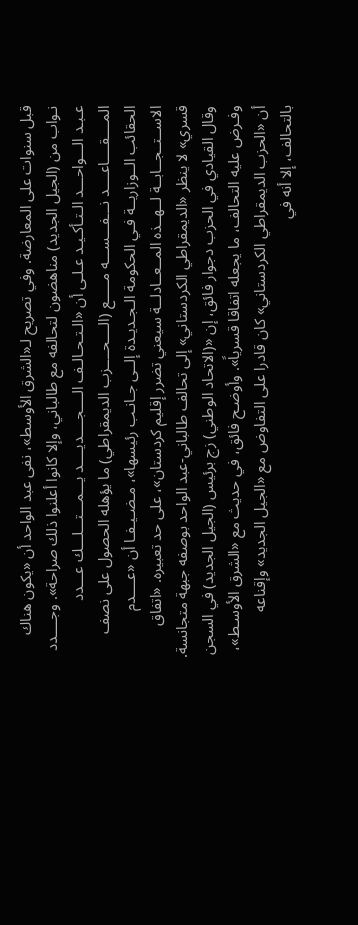قبل سنوات على المعارضة. وفي تصريح لـ«الشرق الأوسط»، نفى عبد الواحد أن «يكون هناك نـواب من (الجيل الجديد) مناهضون لتحالفه مع طالباني، وإلا كانوا أعلنوا ذلك صراحة». وجــــدد عـبـد الـــواحـــد الـتـأكـيـد عـلـى أن «الـتـحـالـف الــــجــــديــــد يـــمـــتـــلـــك عـــدد المــــقــــاعــــد نـــفـــســـه مـــــع (الــــحــــزب الديمقراطي) ما يؤهله الحصول على نصف الحقائب الــوزاريــة فـي الحكومة الـجـديـدة إلــى جـانـب رئيسها»، مـضـيـفـا أن «عــــدم الاســتــجــابــة لــهــذه المــعــادلــة سيعني تضرر إقليم كردستان»، على حد تعبيره. «اتفاق قسري» لا ينظر «الديمقراطي الكردستاني» إلى تحالف طالباني-عبد الواحد بوصفه جبهة متجانسة. وقال القيادي في الحزب دجوار فائق، إن «(الاتحاد الوطني) زج برئيس (الجيل الجديد) في السجن وفـرض عليه التحالف، ما يجعله اتفاقا قسرياً». وأوضـح فائق، في حديث مع «الشرق الأوسـط»، أن «الحزب الديمقراطي الكردستاني» كان قادرا على التفاوض مع «الجيل الجديد» وإقناعه بالتحالف، إلا أنه في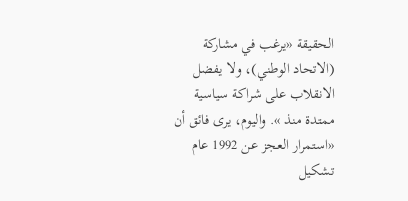الحقيقة «يرغب في مشاركة (الاتحاد الوطني)، ولا يفضل الانقلاب على شراكة سياسية ممتدة منذ ». واليوم، يرى فائق أن «استمرار العجز عن 1992 عام تشكيل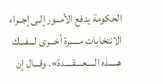الحكومة يدفع الأمــور إلـى إجــراء الانتخابات مـــــرة أخـــرى لـــفـــك هـــــذه الــــعــــقــــدة». وقـــال إن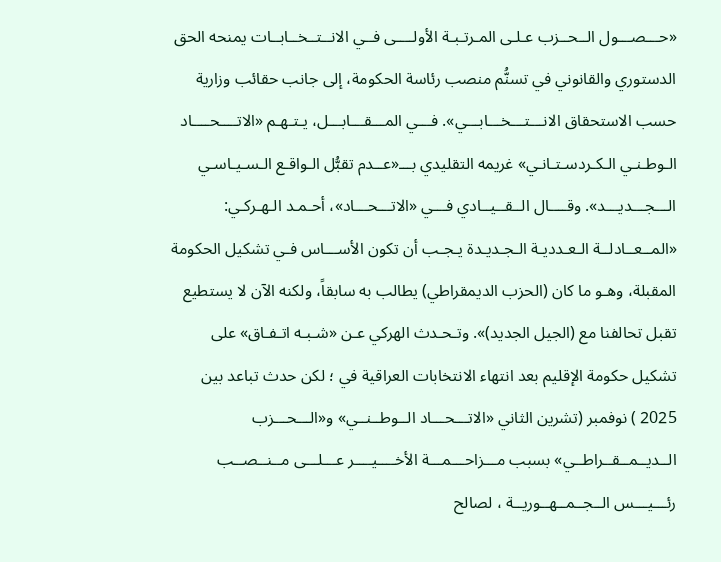«حـــصـــول الــحــزب عـلـى المـرتـبـة الأولــــى فــي الانــتــخــابــات يمنحه الحق الدستوري والقانوني في تسنُّم منصب رئاسة الحكومة، إلى جانب حقائب وزارية حسب الاستحقاق الانـــتـــخـــابـــي». فـــي المـــقـــابـــل، يـتـهـم «الاتــــحــــاد الـوطـنـي الـكـردسـتـانـي» غريمه التقليدي بـــ«عــدم تقبُّل الـواقـع الـسـيـاسـي الـــجـــديـــد». وقــــال الــقــيــادي فـــي «الاتـــحـــاد»، أحـمـد الـهـركـي: «المــعــادلــة الـعـدديـة الـجـديـدة يـجـب أن تكون الأســـاس فـي تشكيل الحكومة المقبلة، وهـو ما كان (الحزب الديمقراطي) يطالب به سابقاً، ولكنه الآن لا يستطيع تقبل تحالفنا مع (الجيل الجديد)». وتـحـدث الهركي عـن «شـبـه اتـفـاق» على تشكيل حكومة الإقليم بعد انتهاء الانتخابات العراقية في ؛ لكن حدث تباعد بين 2025 ) نوفمبر (تشرين الثاني «الاتـــحـــاد الــوطــنــي» و«الـــحـــزب الــديــمــقــراطــي» بسبب مـــزاحـــمـــة الأخــــيــــر عـــلـــى مــنــصــب رئـــيـــس الــجــمــهــوريــة ، لصالح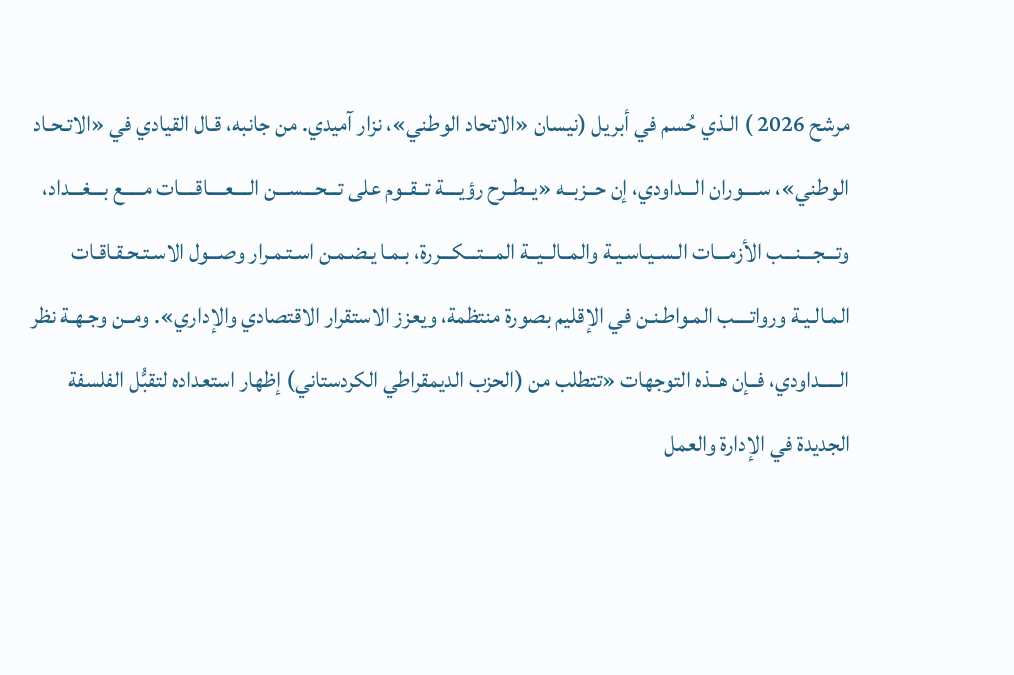مرشح 2026 ) الـذي حُسم في أبريل (نيسان «الاتحاد الوطني»، نزار آميدي. من جانبه، قـال القيادي في «الاتـحـاد الوطني»، ســــوران الـــداودي، إن حــزبــه «يــطــرح رؤيــــة تــقــوم على تـــحـــســـن الــــعــــاقــــات مـــــع بـــغـــداد، وتـــجـــنـــب الأزمـــات الـسـيـاسـيـة والمــالــيــة المـــتـــكـــررة، بـمـا يـضـمـن اسـتـمـرار وصـــول الاسـتـحـقـاقـات المـالـيـة ورواتــــب المـواطـنـن في الإقليم بصورة منتظمة، ويعزز الاستقرار الاقتصادي والإداري». ومــن وجـهـة نظر الـــــداودي، فــإن هــذه التوجهات «تتطلب من (الحزب الديمقراطي الكردستاني) إظهار استعداده لتقبُّل الفلسفة الجديدة في الإدارة والعمل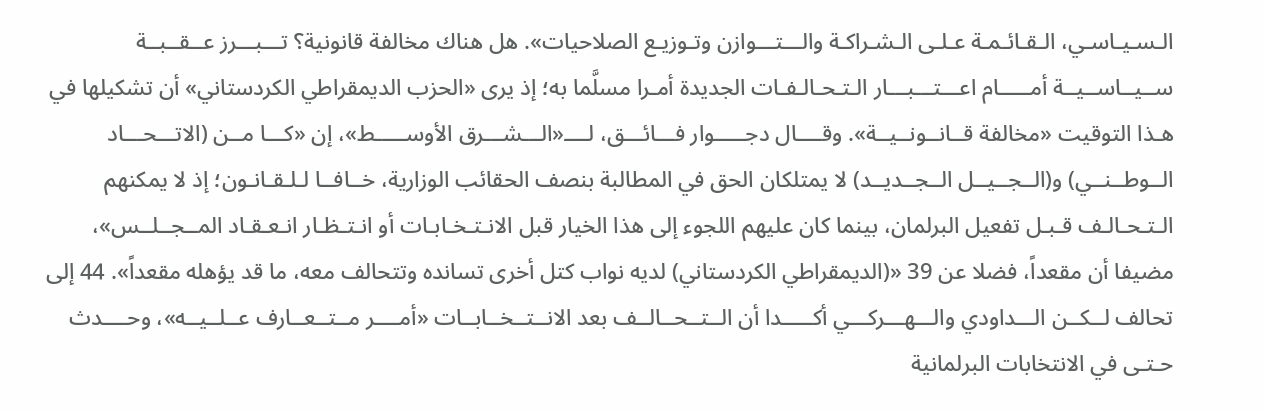الـسـيـاسـي، الـقـائـمـة عـلـى الـشـراكـة والـــتـــوازن وتـوزيـع الصلاحيات». هل هناك مخالفة قانونية؟ تـــبـــرز عــقــبــة ســيــاســيــة أمـــــام اعـــتـــبـــار الـتـحـالـفـات الجديدة أمـرا مسلَّما به؛ إذ يرى «الحزب الديمقراطي الكردستاني» أن تشكيلها في هـذا التوقيت «مخالفة قــانــونــيــة». وقــــال دجـــــوار فـــائـــق، لــــ«الـــشـــرق الأوســـــط»، إن «كـــا مــن (الاتـــحـــاد الــوطــنــي) و(الــجــيــل الــجــديــد) لا يمتلكان الحق في المطالبة بنصف الحقائب الوزارية، خــافــا لـلـقـانـون؛ إذ لا يمكنهم الـتـحـالـف قـبـل تفعيل البرلمان، بينما كان عليهم اللجوء إلى هذا الخيار قبل الانـتـخـابـات أو انـتـظـار انـعـقـاد المــجــلــس»، مضيفا أن مقعداً، فضلا عن 39 «(الديمقراطي الكردستاني) لديه نواب كتل أخرى تسانده وتتحالف معه، ما قد يؤهله مقعداً». 44 إلى تحالف لــكــن الـــداودي والـــهـــركـــي أكـــــدا أن الــتــحــالــف بعد الانــتــخــابــات «أمــــر مــتــعــارف عــلــيــه»، وحــــدث حـتـى في الانتخابات البرلمانية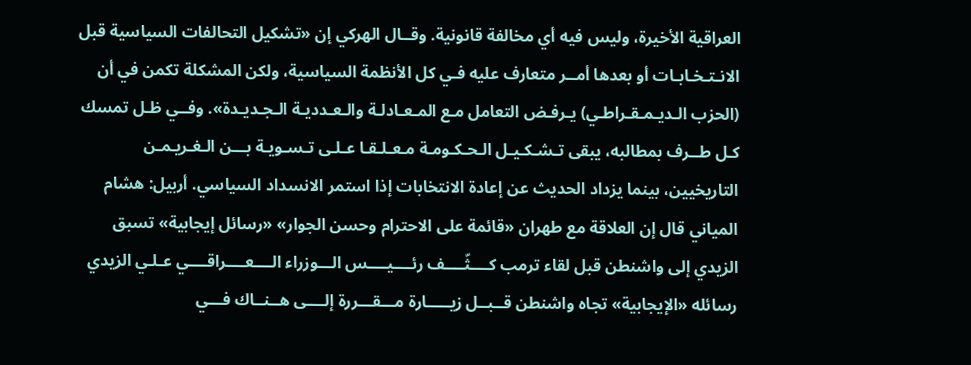العراقية الأخيرة، وليس فيه أي مخالفة قانونية. وقــال الهركي إن «تشكيل التحالفات السياسية قبل الانـتـخـابـات أو بعدها أمــر متعارف عليه فـي كل الأنظمة السياسية، ولكن المشكلة تكمن في أن (الحزب الـديـمـقـراطـي) يـرفـض التعامل مـع المـعـادلـة والـعـدديـة الـجـديـدة». وفــي ظـل تمسك كـل طــرف بمطالبه، يبقى تـشـكـيـل الـحـكـومـة مـعـلـقـا عـلـى تـسـويـة بـــن الـغـريـمـن التاريخيين، بينما يزداد الحديث عن إعادة الانتخابات إذا استمر الانسداد السياسي. أربيل: هشام المياني قال إن العلاقة مع طهران «قائمة على الاحترام وحسن الجوار» «رسائل إيجابية» تسبق الزيدي إلى واشنطن قبل لقاء ترمب كــــثّــــف رئــــيــــس الـــوزراء الــــعــــراقــــي عـلـي الزيدي رسائله «الإيجابية» تجاه واشنطن قــبــل زيـــــارة مـــقـــررة إلــــى هــنــاك فـــي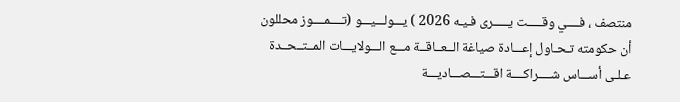منتصف ، فــــي وقـــــت يـــــرى فـيـه 2026 ) يـــولـــيـــو (تــــمــــوز محللون أن حكومته تـحـاول إعـــادة صياغة الــعــاقــة مـــع الـــولايـــات المــتــحــدة عـلـى أســـاس شــــراكــــة اقـــتـــصـــاديـــة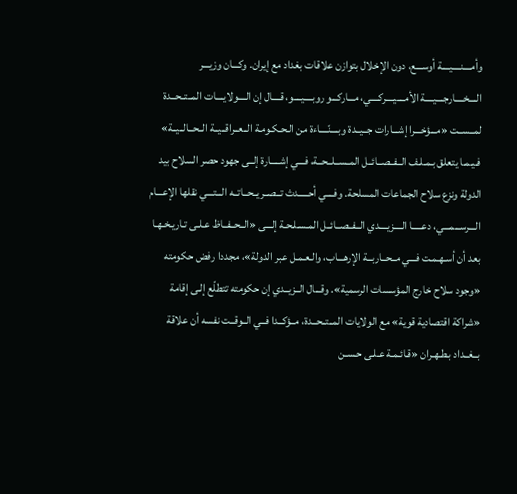وأمــــنــــيــــة أوســـع، دون الإخلال بتوازن علاقات بغداد مع إيران. وكـــان وزيـــر الــــخــــارجــــيــــة الأمــــيــــركــــي، مـــاركـــو روبــــيــــو، قــــال إن الــــولايــــات المــتــحــدة لمــســت «مـــؤخـــرا إشـــارات جــيــدة وبــــنّــــاءة من الـحـكـومـة الــعــراقــيــة الــحــالــيــة» فـيـمـا يتعلق بـمـلـف الــفــصــائــل المــســلــحــة، فـــي إشـــــارة إلــى جهود حصر السلاح بيد الدولة ونزع سلاح الجماعات المسلحة. وفــــي أحـــــدث تــصــريــحــاتــه الـــتـــي نقلها الإعـــام الـــرســـمـــي، دعـــــا الــــزيــــدي الــفــصــائــل المـسـلـحـة إلـــى «الــحــفــاظ عـلـى تـاريـخـهـا بعد أن أسـهـمـت فـــي مــحــاربــة الإرهـــاب، والـعـمـل عبر الدولة»، مجددا رفض حكومته «وجود سلاح خارج المؤسسات الرسمية». وقـــال الــزيــدي إن حكومته تتطلّع إلـى إقامة «شراكة اقتصادية قوية» مع الولايات المــتــحــدة، مــؤكــدا فــي الــوقــت نفسه أن علاقة بــغــداد بـطـهـران «قـائـمـة عـلـى حـسـن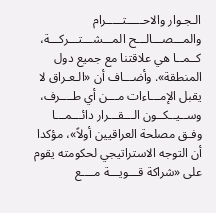الـجـوار والاحـــــتـــــرام والمـــصـــالـــح المـــشـــتـــركـــة، كــمــا هي علاقتنا مع جميع دول المنطقة». وأضـــاف أن «الـعـراق لا يقبل الإمـــاءات مـــن أي طــــرف، وســيــكــون الـــقـــرار دائـــمـــا وفـق مصلحة العراقيين أولاً»، مؤكدا أن التوجه الاستراتيجي لحكومته يقوم على «شراكة قـــويـــة مــــع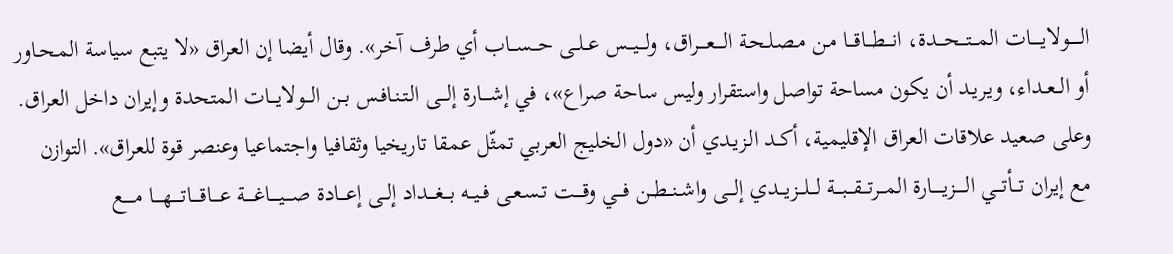الـــــولايـــــات المـــتـــحـــدة، انـــطـــاقـــا مـن مـصـلـحـة الــــعــــراق، ولـــيـــس عــلــى حـــســـاب أي طرف آخر». وقال أيضا إن العراق «لا يتبع سياسة المـحـاور أو الــعــداء، ويـريـد أن يكون مساحة تواصل واستقرار وليس ساحة صراع»، في إشــــارة إلـــى الـتـنـافـس بــن الـــولايـــات المتحدة وإيران داخل العراق. وعلى صعيد علاقات العراق الإقليمية، أكــد الـزيـدي أن «دول الخليج العربي تمثّل عمقا تاريخيا وثقافيا واجتماعيا وعنصر قوة للعراق». التوازن مع إيران تـــأتـــي الـــــزيـــــارة المـــرتـــقـــبـــة لـــلـــزيـــدي إلـــى واشــنــطــن فـــي وقــــت تـسـعـى فــيــه بـــغـــداد إلــى إعـــادة صــــيــــاغــــة عــــاقــــاتــــهــــا مـــــع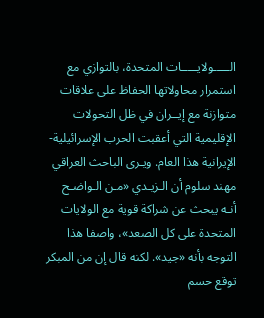الـــــولايـــــات المتحدة، بالتوازي مع استمرار محاولاتها الحفاظ على علاقات متوازنة مع إيــران في ظل التحولات الإقليمية التي أعقبت الحرب الإسرائيلية-الإيرانية هذا العام. ويـرى الباحث العراقي مهند سلوم أن الـزيـدي «مـن الـواضـح أنـه يبحث عن شراكة قوية مع الولايات المتحدة على كل الصعد»، واصفا هذا التوجه بأنه «جيد». لكنه قال إن من المبكر توقع حسم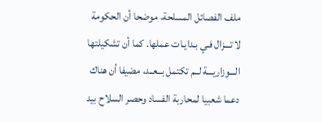ملف الفصائل المسلحة، موضحا أن الحكومة لا تـــزال فـي بـدايـات عملها. كما أن تشكيلتها الـــوزاريـــة لــم تكتمل بــعــد، مضيفا أن هناك دعما شعبيا لمحاربة الفساد وحصر السلاح بيد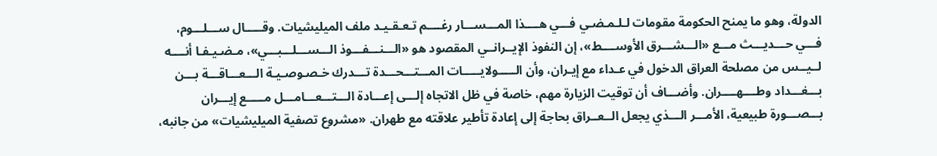الدولة، وهو ما يمنح الحكومة مقومات لـلـمـضـي فـــي هــــذا المـــســـار رغــــم تـعـقـيـد ملف الميليشيات. وقـــــال ســـلـــوم، فـــي حـــديـــث مـــع «الـــشـــرق الأوســــط»، إن النفوذ الإيــرانــي المقصود هو «الـــنـــفـــوذ الـــســـلـــبـــي»، مـضـيـفـا أنــــه لــيــس من مصلحة العراق الدخول في عـداء مع إيـران، وأن الـــــولايـــــات المـــتـــحـــدة تـــدرك خـصـوصـيـة الـــعـــاقـــة بـــن بـــغـــداد وطــــهــــران. وأضـــاف أن توقيت الزيارة مهم، خاصة في ظل الاتجاه إلـــى إعـــادة الـــتـــعـــامـــل مـــــع إيـــران بـــصـــورة طبيعية، الأمـــر الـــذي يجعل الــعــراق بحاجة إلى إعادة تأطير علاقته مع طهران. «مشروع تصفية الميليشيات» من جانبه،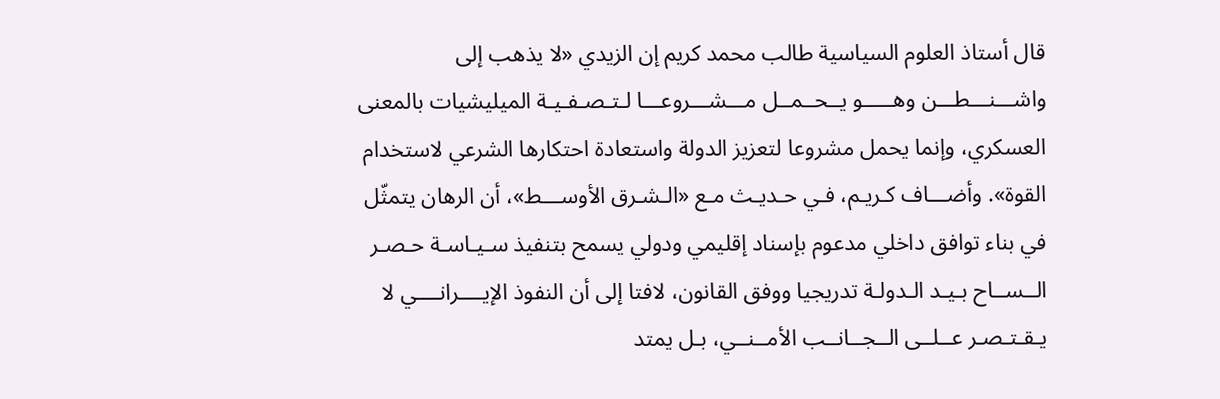قال أستاذ العلوم السياسية طالب محمد كريم إن الزيدي «لا يذهب إلى واشـــنـــطـــن وهـــــو يــحــمــل مـــشـــروعـــا لـتـصـفـيـة الميليشيات بالمعنى العسكري، وإنما يحمل مشروعا لتعزيز الدولة واستعادة احتكارها الشرعي لاستخدام القوة». وأضـــاف كـريـم، فـي حـديـث مـع «الـشـرق الأوســـط»، أن الرهان يتمثّل في بناء توافق داخلي مدعوم بإسناد إقليمي ودولي يسمح بتنفيذ سـيـاسـة حـصـر الــســاح بـيـد الـدولـة تدريجيا ووفق القانون، لافتا إلى أن النفوذ الإيــــرانــــي لا يـقـتـصـر عــلــى الــجــانــب الأمــنــي، بـل يمتد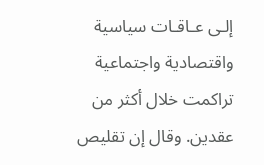إلـى عـاقـات سياسية واقتصادية واجتماعية تراكمت خلال أكثر من عقدين. وقال إن تقليص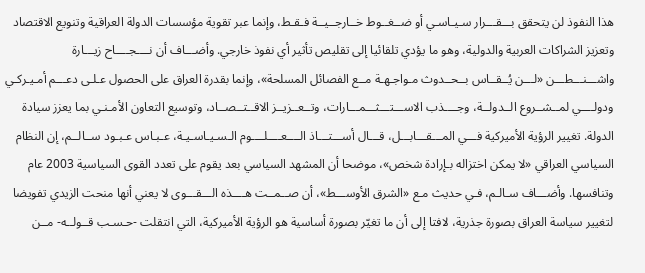هذا النفوذ لن يتحقق بـــقـــرار سـيـاسـي أو ضــغــوط خــارجــيــة فـقـط، وإنما عبر تقوية مؤسسات الدولة العراقية وتنويع الاقتصاد وتعزيز الشراكات العربية والدولية، وهو ما يؤدي تلقائيا إلى تقليص تأثير أي نفوذ خارجي. وأضـــاف أن نــــجــــاح زيـــارة واشـــنـــطـــن «لـــن يُــقــاس بــحــدوث مـواجـهـة مــع الفصائل المسلحة»، وإنما بقدرة العراق على الحصول عـلـى دعـــم أمـيـركـي ودولــــي لمــشــروع الــدولــة، وجــــذب الاســـتـــثـــمـــارات، وتــعــزيــز الاقــتــصــاد، وتوسيع التعاون الأمـنـي بما يعزز سيادة الدولة. تغيير الرؤية الأميركية فـــي المـــقـــابـــل، قـــال أســـتـــاذ الــــعــــلــــوم الـسـيـاسـيـة، عـبـاس عـبـود ســالــم، إن النظام السياسي العراقي «لا يمكن اختزاله بـإرادة شخص»، موضحا أن المشهد السياسي بعد يقوم على تعدد القوى السياسية 2003 عام وتنافسها. وأضـــاف سـالـم، فـي حديث مـع «الشرق الأوســـط»، أن صــمــت هــــذه الـــقـــوى لا يعني أنها منحت الزيدي تفويضا لتغيير سياسة العراق بصورة جذرية، لافتا إلى أن ما تغيّر بصورة أساسية هو الرؤية الأميركية، التي انتقلت -حـسـب قــولــه- مــن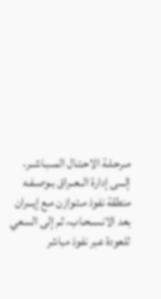مـرحـلـة الاحـتـال المــبـاشــر، إلـــى إدارة الــعــراق بـوصـفـه منطقة نفوذ مـتـوازن مـع إيـــران بعد الانـسـحـاب، ثم إلى السعي للعودة عبر نفوذ مباشر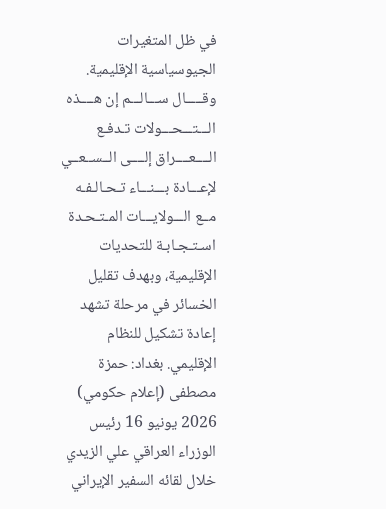في ظل المتغيرات الجيوسياسية الإقليمية. وقـــــال ســـالـــم إن هــــذه الـــتـــحـــولات تـدفـع الــــعــــراق إلــــى الــســعــي لإعـــادة بـــنـــاء تـحـالـفـه مــع الـــولايـــات المـتـحـدة اسـتـجـابـة للتحديات الإقليمية، وبهدف تقليل الخسائر في مرحلة تشهد إعادة تشكيل للنظام الإقليمي. بغداد: حمزة مصطفى (إعلام حكومي) 2026 يونيو 16 رئيس الوزراء العراقي علي الزيدي خلال لقائه السفير الإيراني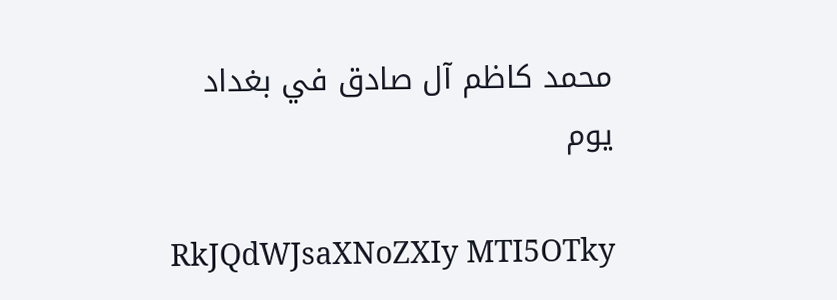محمد كاظم آل صادق في بغداد يوم

RkJQdWJsaXNoZXIy MTI5OTky